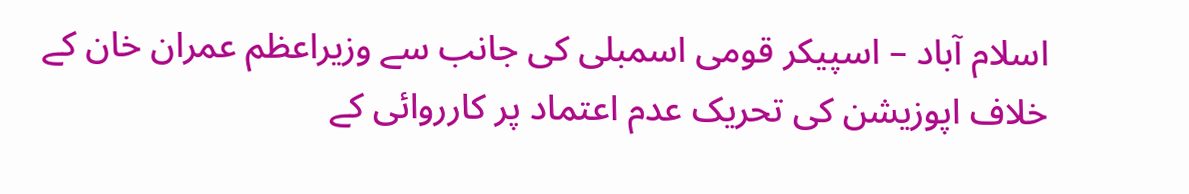اسلام آباد – اسپیکر قومی اسمبلی کی جانب سے وزیراعظم عمران خان کے خلاف اپوزیشن کی تحریک عدم اعتماد پر کارروائی کے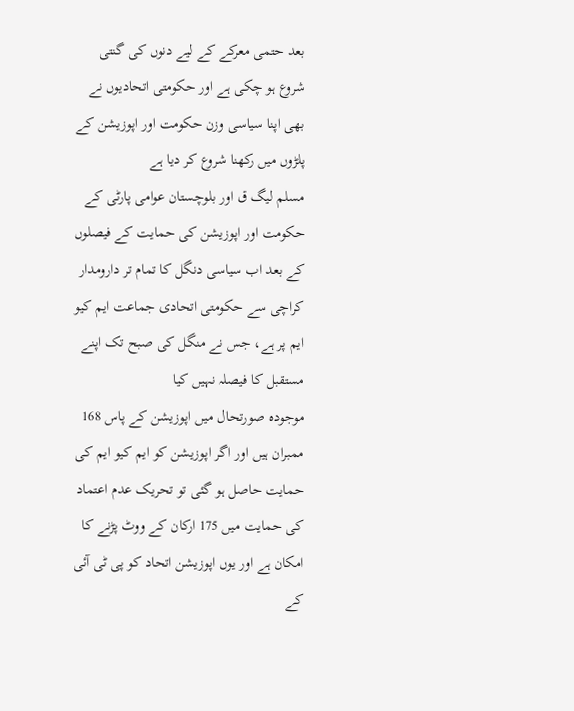بعد حتمی معرکے کے لیے دنوں کی گنتی شروع ہو چکی ہے اور حکومتی اتحادیوں نے بھی اپنا سیاسی وزن حکومت اور اپوزیشن کے پلڑوں میں رکھنا شروع کر دیا ہے
مسلم لیگ ق اور بلوچستان عوامی پارٹی کے حکومت اور اپوزیشن کی حمایت کے فیصلوں کے بعد اب سیاسی دنگل کا تمام تر دارومدار کراچی سے حکومتی اتحادی جماعت ایم کیو ایم پر ہے، جس نے منگل کی صبح تک اپنے مستقبل کا فیصلہ نہیں کیا
موجودہ صورتحال میں اپوزیشن کے پاس 168 ممبران ہیں اور اگر اپوزیشن کو ایم کیو ایم کی حمایت حاصل ہو گئی تو تحریک عدم اعتماد کی حمایت میں 175 ارکان کے ووٹ پڑنے کا امکان ہے اور یوں اپوزیشن اتحاد کو پی ٹی آئی کے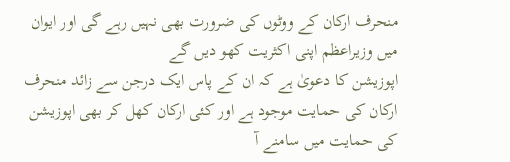منحرف ارکان کے ووٹوں کی ضرورت بھی نہیں رہے گی اور ایوان میں وزیراعظم اپنی اکثریت کھو دیں گے
اپوزیشن کا دعویٰ ہے کہ ان کے پاس ایک درجن سے زائد منحرف ارکان کی حمایت موجود ہے اور کئی ارکان کھل کر بھی اپوزیشن کی حمایت میں سامنے آ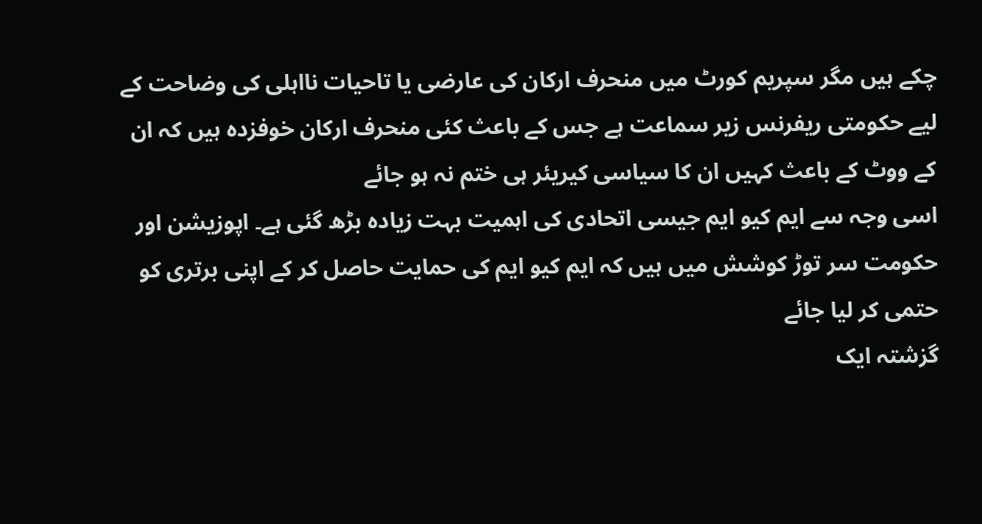چکے ہیں مگر سپریم کورٹ میں منحرف ارکان کی عارضی یا تاحیات نااہلی کی وضاحت کے لیے حکومتی ریفرنس زیر سماعت ہے جس کے باعث کئی منحرف ارکان خوفزدہ ہیں کہ ان کے ووٹ کے باعث کہیں ان کا سیاسی کیریئر ہی ختم نہ ہو جائے
اسی وجہ سے ایم کیو ایم جیسی اتحادی کی اہمیت بہت زیادہ بڑھ گئی ہے۔ اپوزیشن اور حکومت سر توڑ کوشش میں ہیں کہ ایم کیو ایم کی حمایت حاصل کر کے اپنی برتری کو حتمی کر لیا جائے
گزشتہ ایک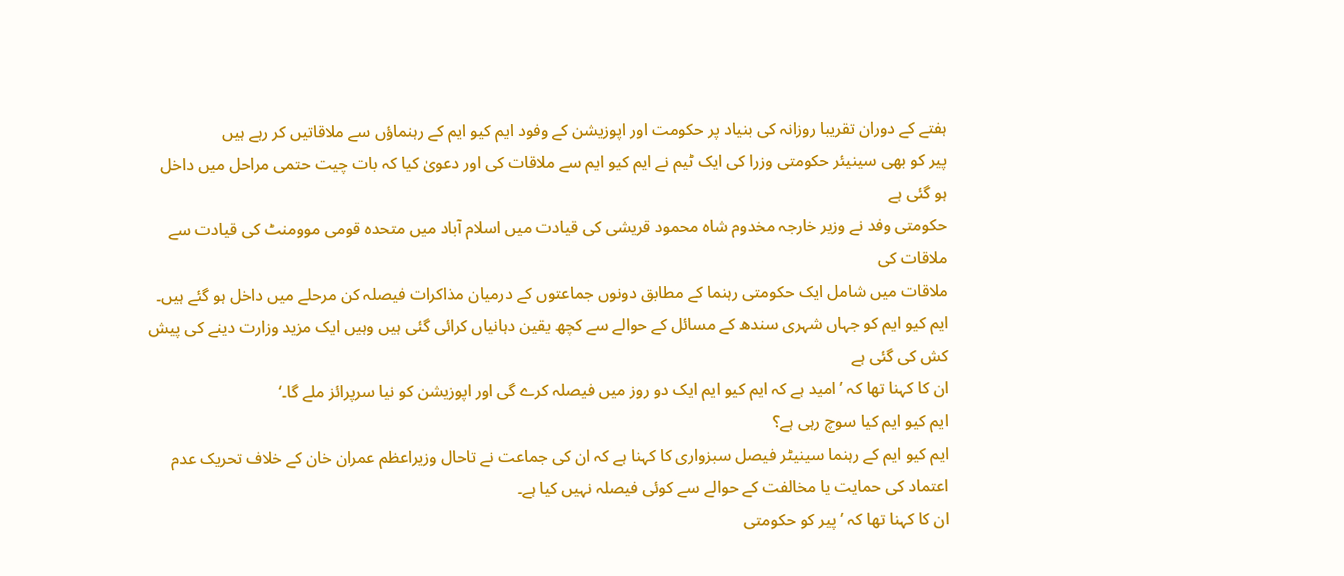ہفتے کے دوران تقریبا روزانہ کی بنیاد پر حکومت اور اپوزیشن کے وفود ایم کیو ایم کے رہنماؤں سے ملاقاتیں کر رہے ہیں
پیر کو بھی سینیئر حکومتی وزرا کی ایک ٹیم نے ایم کیو ایم سے ملاقات کی اور دعویٰ کیا کہ بات چیت حتمی مراحل میں داخل ہو گئی ہے
حکومتی وفد نے وزیر خارجہ مخدوم شاہ محمود قریشی کی قیادت میں اسلام آباد میں متحدہ قومی موومنٹ کی قیادت سے ملاقات کی
ملاقات میں شامل ایک حکومتی رہنما کے مطابق دونوں جماعتوں کے درمیان مذاکرات فیصلہ کن مرحلے میں داخل ہو گئے ہیں۔ ایم کیو ایم کو جہاں شہری سندھ کے مسائل کے حوالے سے کچھ یقین دہانیاں کرائی گئی ہیں وہیں ایک مزید وزارت دینے کی پیش کش کی گئی ہے
ان کا کہنا تھا کہ ’امید ہے کہ ایم کیو ایم ایک دو روز میں فیصلہ کرے گی اور اپوزیشن کو نیا سرپرائز ملے گا۔‘
ایم کیو ایم کیا سوچ رہی ہے؟
ایم کیو ایم کے رہنما سینیٹر فیصل سبزواری کا کہنا ہے کہ ان کی جماعت نے تاحال وزیراعظم عمران خان کے خلاف تحریک عدم اعتماد کی حمایت یا مخالفت کے حوالے سے کوئی فیصلہ نہیں کیا ہے۔
ان کا کہنا تھا کہ ’پیر کو حکومتی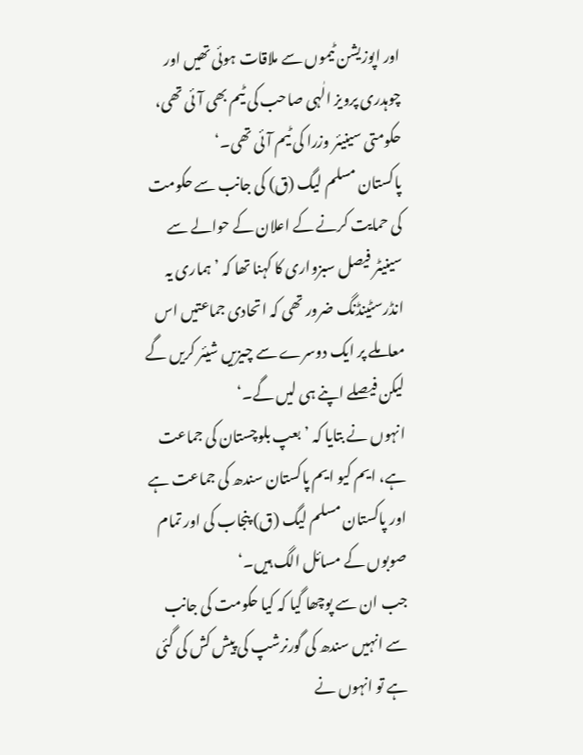اور اپوزیشن ٹیموں سے ملاقات ہوئی تھیں اور چوہدری پرویز الٰہی صاحب کی ٹیم بھی آئی تھی، حکومتی سینیئر وزرا کی ٹیم آئی تھی۔‘
پاکستان مسلم لیگ (ق) کی جانب سے حکومت کی حمایت کرنے کے اعلان کے حوالے سے سینیٹر فیصل سبزواری کا کہنا تھا کہ ’ہماری یہ انڈرسٹینڈنگ ضرور تھی کہ اتحادی جماعتیں اس معاملے پر ایک دوسرے سے چیزیں شیئر کریں گے لیکن فیصلے اپنے ہی لیں گے۔‘
انہوں نے بتایا کہ ’بعپ بلوچستان کی جماعت ہے، ایم کیو ایم پاکستان سندھ کی جماعت ہے اور پاکستان مسلم لیگ (ق) پنجاب کی اور تمام صوبوں کے مسائل الگ ہیں۔‘
جب ان سے پوچھا گیا کہ کیا حکومت کی جانب سے انہیں سندھ کی گورنرشپ کی پیش کش کی گئی ہے تو انہوں نے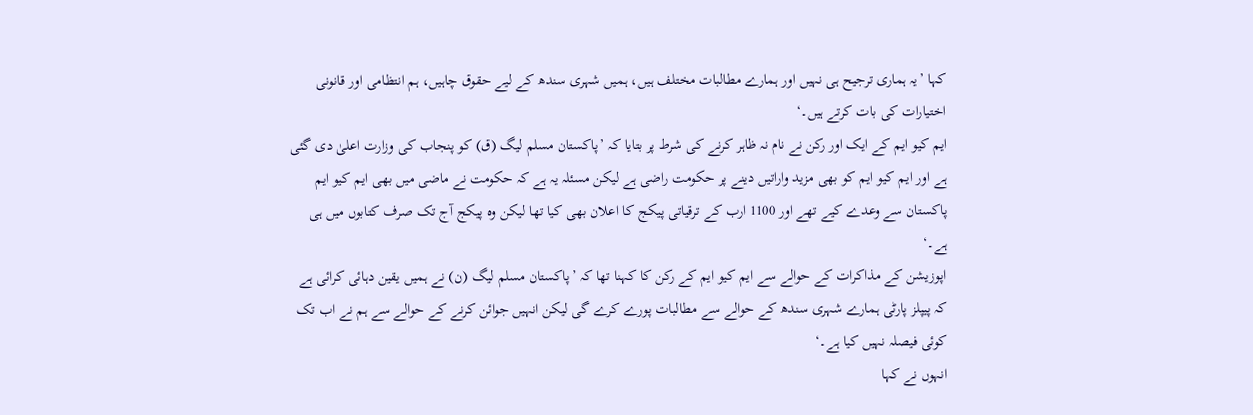کہا ’یہ ہماری ترجیح ہی نہیں اور ہمارے مطالبات مختلف ہیں، ہمیں شہری سندھ کے لیے حقوق چاہیں، ہم انتظامی اور قانونی اختیارات کی بات کرتے ہیں۔‘
ایم کیو ایم کے ایک اور رکن نے نام نہ ظاہر کرنے کی شرط پر بتایا کہ ’پاکستان مسلم لیگ (ق) کو پنجاب کی وزارت اعلیٰ دی گئی ہے اور ایم کیو ایم کو بھی مزید واراتیں دینے پر حکومت راضی ہے لیکن مسئلہ یہ ہے کہ حکومت نے ماضی میں بھی ایم کیو ایم پاکستان سے وعدے کیے تھے اور 1100 ارب کے ترقیاتی پیکج کا اعلان بھی کیا تھا لیکن وہ پیکج آج تک صرف کتابوں میں ہی ہے۔‘
اپوزیشن کے مذاکرات کے حوالے سے ایم کیو ایم کے رکن کا کہنا تھا کہ ’پاکستان مسلم لیگ (ن) نے ہمیں یقین دہائی کرائی ہے کہ پیپلز پارٹی ہمارے شہری سندھ کے حوالے سے مطالبات پورے کرے گی لیکن انہیں جوائن کرنے کے حوالے سے ہم نے اب تک کوئی فیصلہ نہیں کیا ہے۔‘
انہوں نے کہا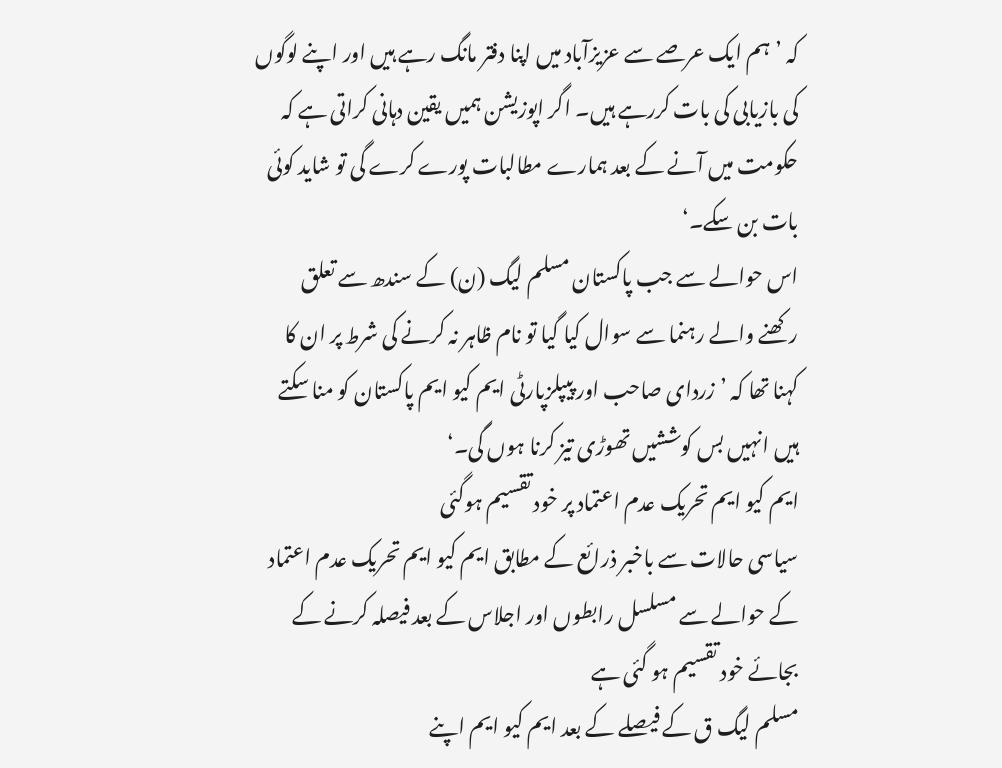کہ ’ہم ایک عرصے سے عزیزآباد میں اپنا دفتر مانگ رہے ہیں اور اپنے لوگوں کی بازیابی کی بات کررہے ہیں۔ اگر اپوزیشن ہمیں یقین دہانی کراتی ہے کہ حکومت میں آنے کے بعد ہمارے مطالبات پورے کرے گی تو شاید کوئی بات بن سکے۔‘
اس حوالے سے جب پاکستان مسلم لیگ (ن) کے سندھ سے تعلق رکھنے والے رہنما سے سوال کیا گیا تو نام ظاہر نہ کرنے کی شرط پر ان کا کہنا تھا کہ ’زردای صاحب اور پیپلزپارٹی ایم کیو ایم پاکستان کو منا سکتے ہیں انہیں بس کوششیں تھوڑی تیز کرنا ہوں گی۔‘
ایم کیو ایم تحریک عدم اعتماد پر خود تقسیم ہوگئی
سیاسی حالات سے باخبر ذرائع کے مطابق ایم کیو ایم تحریک عدم اعتماد کے حوالے سے مسلسل رابطوں اور اجلاس کے بعد فیصلہ کرنے کے بجائے خود تقسیم ہو گئی ہے
مسلم لیگ ق کے فیصلے کے بعد ایم کیو ایم اپنے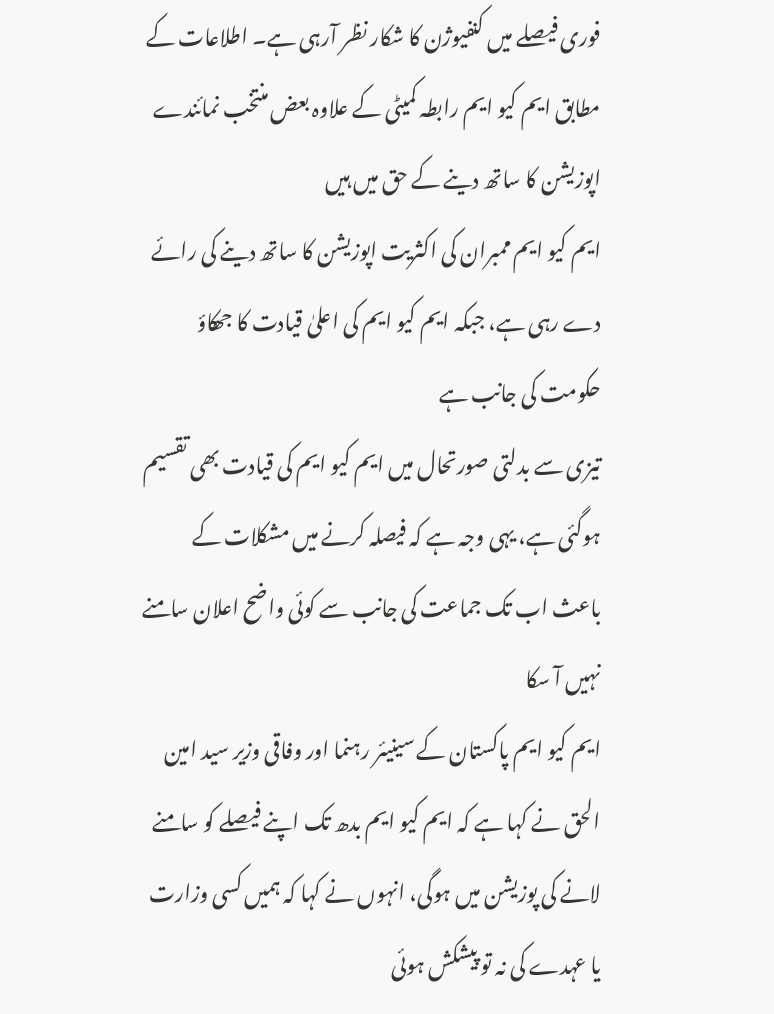فوری فیصلے میں کنفیوژن کا شکار نظر آرہی ہے۔ اطلاعات کے مطابق ایم کیو ایم رابطہ کمیٹی کے علاوہ بعض منتخب نمائندے اپوزیشن کا ساتھ دینے کے حق میں ہیں
ایم کیو ایم ممبران کی اکثریت اپوزیشن کا ساتھ دینے کی رائے دے رہی ہے، جبکہ ایم کیو ایم کی اعلیٰ قیادت کا جھکاؤ حکومت کی جانب ہے
تیزی سے بدلتی صورتحال میں ایم کیو ایم کی قیادت بھی تقسیم ہوگئی ہے، یہی وجہ ہے کہ فیصلہ کرنے میں مشکلات کے باعث اب تک جماعت کی جانب سے کوئی واضح اعلان سامنے نہیں آ سکا
ایم کیو ایم پاکستان کے سینیئر رہنما اور وفاقی وزیر سید امین الحق نے کہا ہے کہ ایم کیو ایم بدھ تک اپنے فیصلے کو سامنے لانے کی پوزیشن میں ہوگی، انہوں نے کہا کہ ہمیں کسی وزارت یا عہدے کی نہ تو پیشکش ہوئی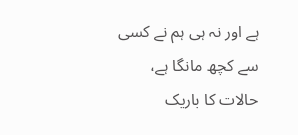ہے اور نہ ہی ہم نے کسی سے کچھ مانگا ہے، حالات کا باریک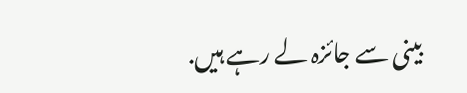بینی سے جائزہ لے رہے ہیں.